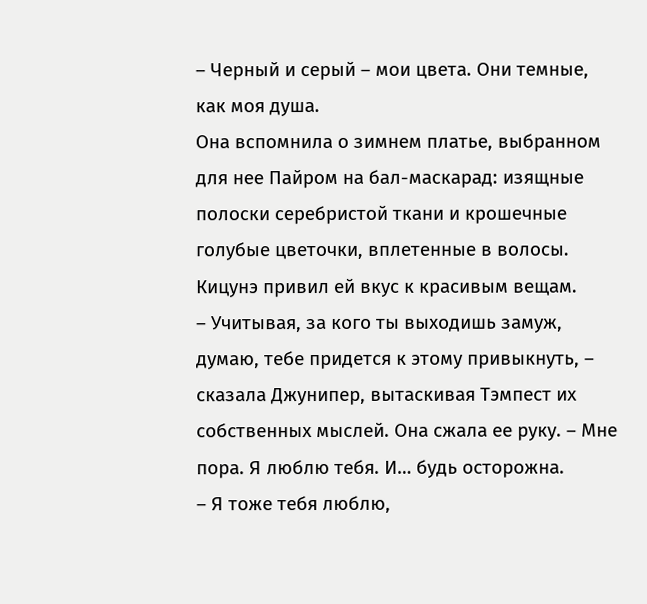– Черный и серый – мои цвета. Они темные, как моя душа.
Она вспомнила о зимнем платье, выбранном для нее Пайром на бал-маскарад: изящные полоски серебристой ткани и крошечные голубые цветочки, вплетенные в волосы. Кицунэ привил ей вкус к красивым вещам.
– Учитывая, за кого ты выходишь замуж, думаю, тебе придется к этому привыкнуть, – сказала Джунипер, вытаскивая Тэмпест их собственных мыслей. Она сжала ее руку. – Мне пора. Я люблю тебя. И… будь осторожна.
– Я тоже тебя люблю,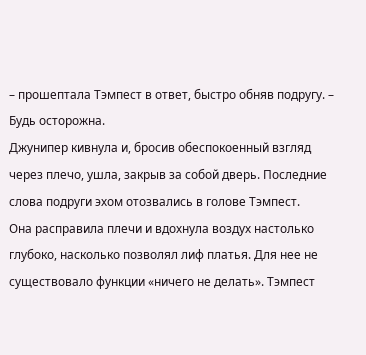– прошептала Тэмпест в ответ, быстро обняв подругу. – Будь осторожна.
Джунипер кивнула и, бросив обеспокоенный взгляд через плечо, ушла, закрыв за собой дверь. Последние слова подруги эхом отозвались в голове Тэмпест.
Она расправила плечи и вдохнула воздух настолько глубоко, насколько позволял лиф платья. Для нее не существовало функции «ничего не делать». Тэмпест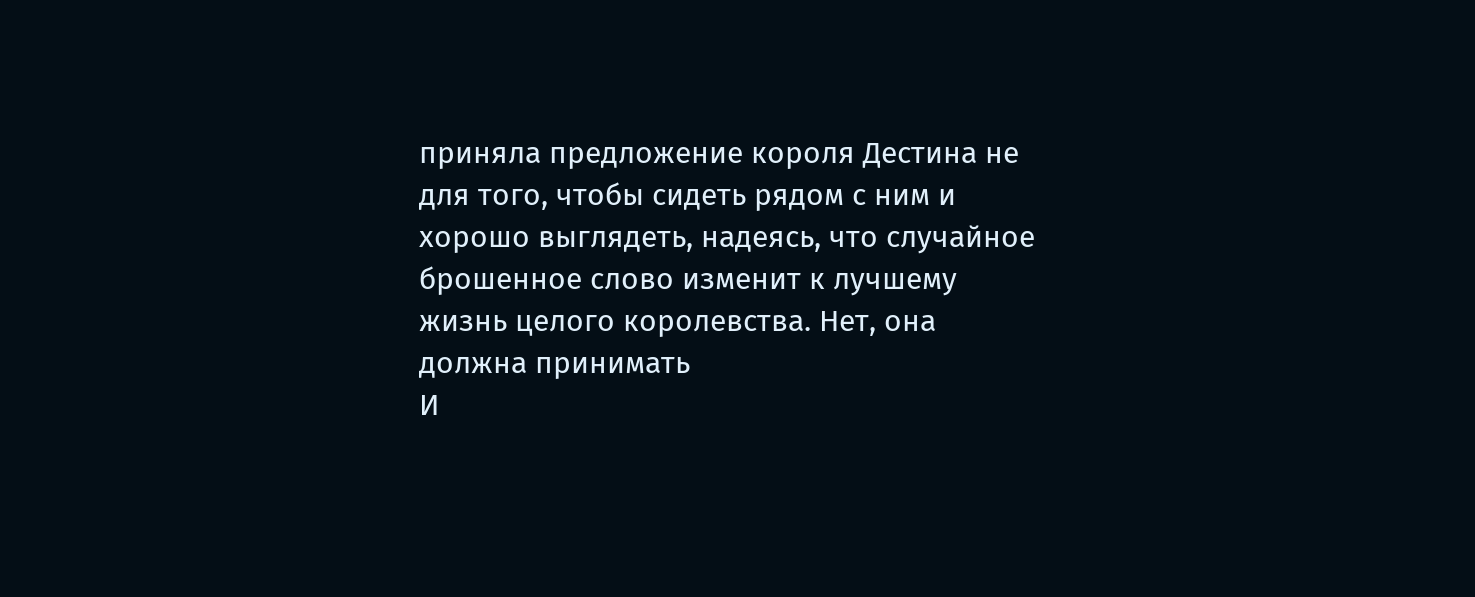приняла предложение короля Дестина не для того, чтобы сидеть рядом с ним и хорошо выглядеть, надеясь, что случайное брошенное слово изменит к лучшему жизнь целого королевства. Нет, она должна принимать
И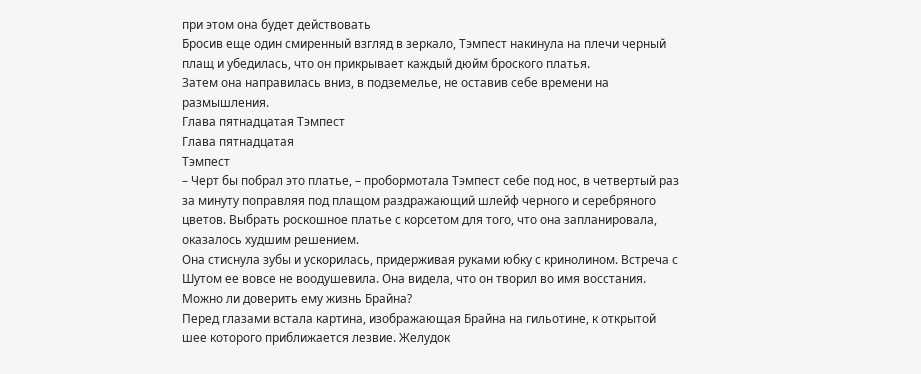при этом она будет действовать
Бросив еще один смиренный взгляд в зеркало, Тэмпест накинула на плечи черный плащ и убедилась, что он прикрывает каждый дюйм броского платья.
Затем она направилась вниз, в подземелье, не оставив себе времени на размышления.
Глава пятнадцатая Тэмпест
Глава пятнадцатая
Тэмпест
– Черт бы побрал это платье, – пробормотала Тэмпест себе под нос, в четвертый раз за минуту поправляя под плащом раздражающий шлейф черного и серебряного цветов. Выбрать роскошное платье с корсетом для того, что она запланировала, оказалось худшим решением.
Она стиснула зубы и ускорилась, придерживая руками юбку с кринолином. Встреча с Шутом ее вовсе не воодушевила. Она видела, что он творил во имя восстания. Можно ли доверить ему жизнь Брайна?
Перед глазами встала картина, изображающая Брайна на гильотине, к открытой шее которого приближается лезвие. Желудок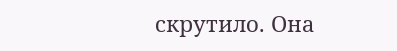скрутило. Она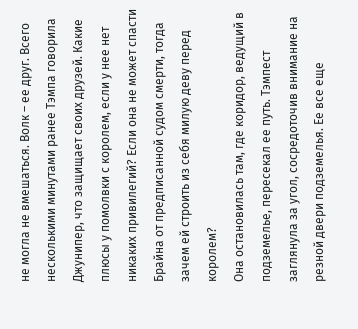не могла не вмешаться. Волк – ее друг. Всего несколькими минутами ранее Тэмпа говорила Джунипер, что защищает своих друзей. Какие плюсы у помолвки с королем, если у нее нет никаких привилегий? Если она не может спасти Брайна от предписанной судом смерти, тогда зачем ей строить из себя милую деву перед королем?
Она остановилась там, где коридор, ведущий в подземелье, пересекал ее путь. Тэмпест заглянула за угол, сосредоточив внимание на резной двери подземелья. Ее все еще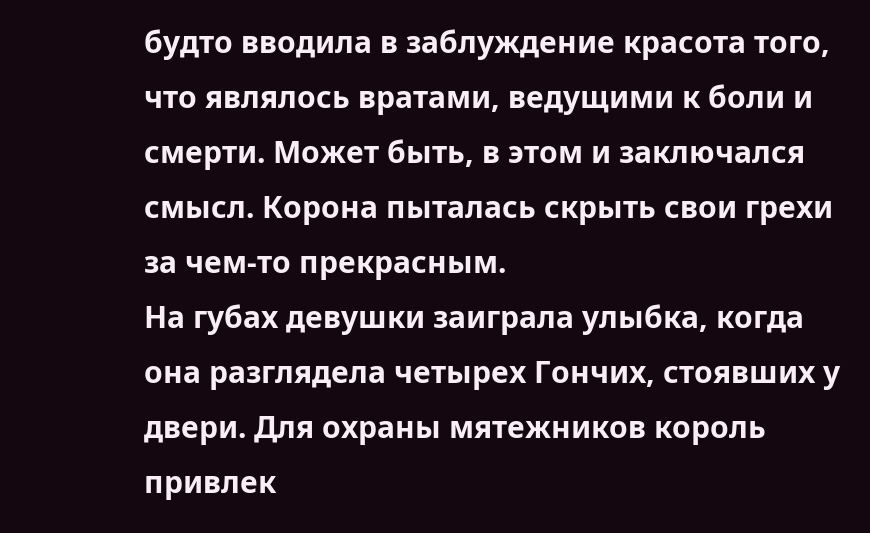будто вводила в заблуждение красота того, что являлось вратами, ведущими к боли и смерти. Может быть, в этом и заключался смысл. Корона пыталась скрыть свои грехи за чем-то прекрасным.
На губах девушки заиграла улыбка, когда она разглядела четырех Гончих, стоявших у двери. Для охраны мятежников король привлек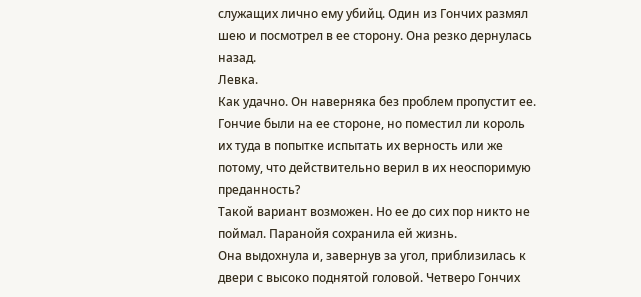служащих лично ему убийц. Один из Гончих размял шею и посмотрел в ее сторону. Она резко дернулась назад.
Левка.
Как удачно. Он наверняка без проблем пропустит ее.
Гончие были на ее стороне, но поместил ли король их туда в попытке испытать их верность или же потому, что действительно верил в их неоспоримую преданность?
Такой вариант возможен. Но ее до сих пор никто не поймал. Паранойя сохранила ей жизнь.
Она выдохнула и, завернув за угол, приблизилась к двери с высоко поднятой головой. Четверо Гончих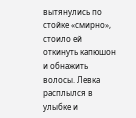вытянулись по стойке «смирно», стоило ей откинуть капюшон и обнажить волосы. Левка расплылся в улыбке и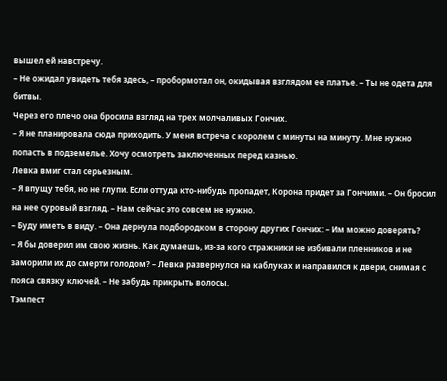вышел ей навстречу.
– Не ожидал увидеть тебя здесь, – пробормотал он, окидывая взглядом ее платье. – Ты не одета для битвы.
Через его плечо она бросила взгляд на трех молчаливых Гончих.
– Я не планировала сюда приходить. У меня встреча с королем с минуты на минуту. Мне нужно попасть в подземелье. Хочу осмотреть заключенных перед казнью.
Левка вмиг стал серьезным.
– Я впущу тебя, но не глупи. Если оттуда кто-нибудь пропадет, Корона придет за Гончими. – Он бросил на нее суровый взгляд. – Нам сейчас это совсем не нужно.
– Буду иметь в виду. – Она дернула подбородком в сторону других Гончих: – Им можно доверять?
– Я бы доверил им свою жизнь. Как думаешь, из-за кого стражники не избивали пленников и не заморили их до смерти голодом? – Левка развернулся на каблуках и направился к двери, снимая с пояса связку ключей. – Не забудь прикрыть волосы.
Тэмпест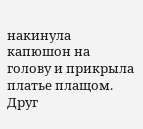накинула капюшон на голову и прикрыла платье плащом. Друг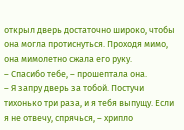открыл дверь достаточно широко, чтобы она могла протиснуться. Проходя мимо, она мимолетно сжала его руку.
– Спасибо тебе, – прошептала она.
– Я запру дверь за тобой. Постучи тихонько три раза, и я тебя выпущу. Если я не отвечу, спрячься, – хрипло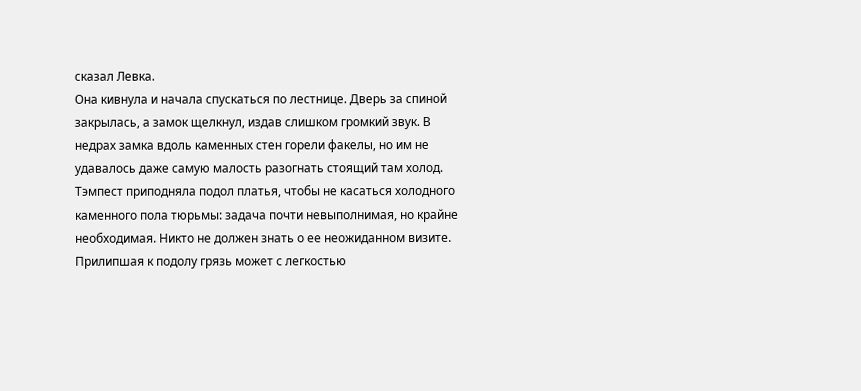сказал Левка.
Она кивнула и начала спускаться по лестнице. Дверь за спиной закрылась, а замок щелкнул, издав слишком громкий звук. В недрах замка вдоль каменных стен горели факелы, но им не удавалось даже самую малость разогнать стоящий там холод.
Тэмпест приподняла подол платья, чтобы не касаться холодного каменного пола тюрьмы: задача почти невыполнимая, но крайне необходимая. Никто не должен знать о ее неожиданном визите. Прилипшая к подолу грязь может с легкостью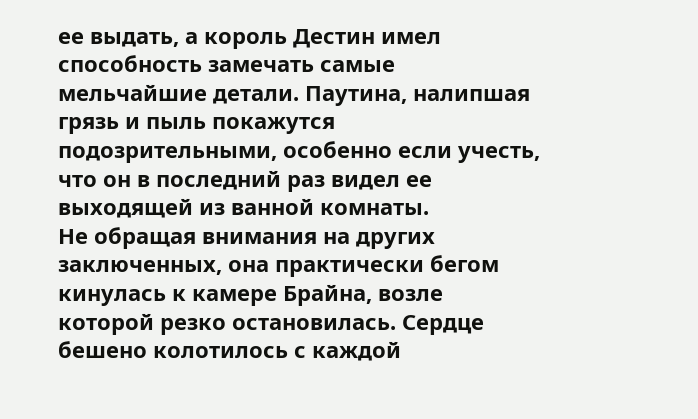ее выдать, а король Дестин имел способность замечать самые мельчайшие детали. Паутина, налипшая грязь и пыль покажутся подозрительными, особенно если учесть, что он в последний раз видел ее выходящей из ванной комнаты.
Не обращая внимания на других заключенных, она практически бегом кинулась к камере Брайна, возле которой резко остановилась. Сердце бешено колотилось с каждой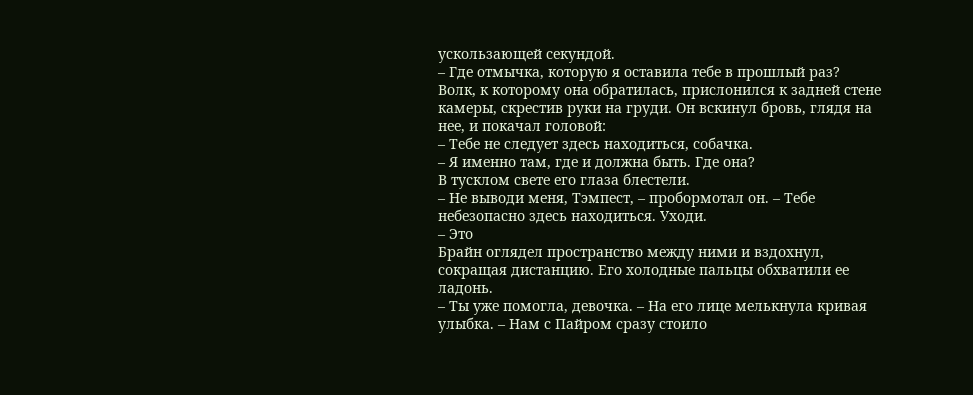ускользающей секундой.
– Где отмычка, которую я оставила тебе в прошлый раз?
Волк, к которому она обратилась, прислонился к задней стене камеры, скрестив руки на груди. Он вскинул бровь, глядя на нее, и покачал головой:
– Тебе не следует здесь находиться, собачка.
– Я именно там, где и должна быть. Где она?
В тусклом свете его глаза блестели.
– Не выводи меня, Тэмпест, – пробормотал он. – Тебе небезопасно здесь находиться. Уходи.
– Это
Брайн оглядел пространство между ними и вздохнул, сокращая дистанцию. Его холодные пальцы обхватили ее ладонь.
– Ты уже помогла, девочка. – На его лице мелькнула кривая улыбка. – Нам с Пайром сразу стоило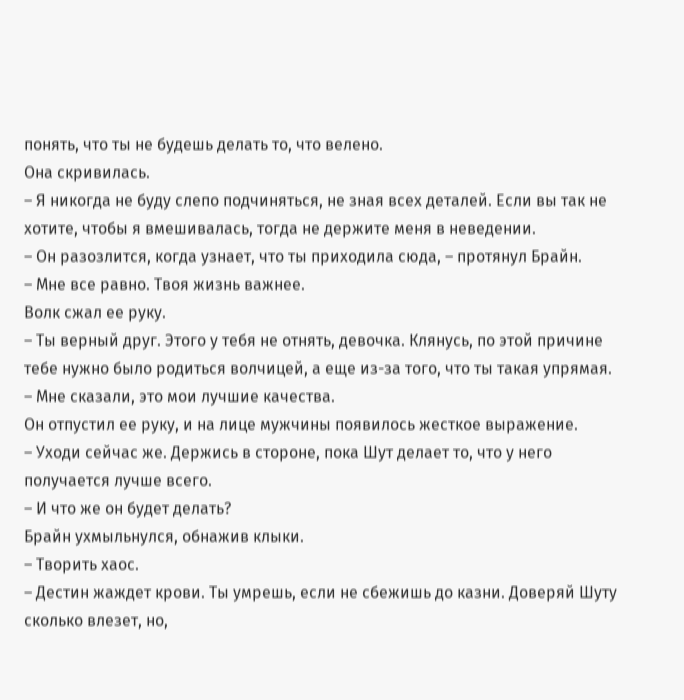понять, что ты не будешь делать то, что велено.
Она скривилась.
– Я никогда не буду слепо подчиняться, не зная всех деталей. Если вы так не хотите, чтобы я вмешивалась, тогда не держите меня в неведении.
– Он разозлится, когда узнает, что ты приходила сюда, – протянул Брайн.
– Мне все равно. Твоя жизнь важнее.
Волк сжал ее руку.
– Ты верный друг. Этого у тебя не отнять, девочка. Клянусь, по этой причине тебе нужно было родиться волчицей, а еще из-за того, что ты такая упрямая.
– Мне сказали, это мои лучшие качества.
Он отпустил ее руку, и на лице мужчины появилось жесткое выражение.
– Уходи сейчас же. Держись в стороне, пока Шут делает то, что у него получается лучше всего.
– И что же он будет делать?
Брайн ухмыльнулся, обнажив клыки.
– Творить хаос.
– Дестин жаждет крови. Ты умрешь, если не сбежишь до казни. Доверяй Шуту сколько влезет, но,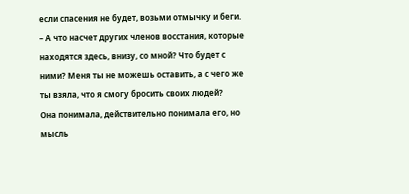если спасения не будет, возьми отмычку и беги.
– А что насчет других членов восстания, которые находятся здесь, внизу, со мной? Что будет с ними? Меня ты не можешь оставить, а с чего же ты взяла, что я смогу бросить своих людей?
Она понимала, действительно понимала его, но мысль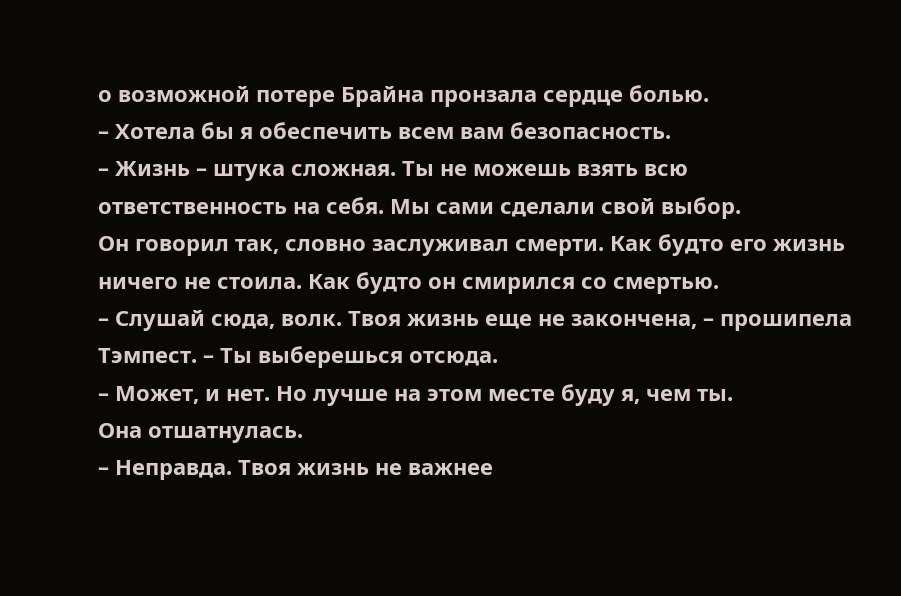о возможной потере Брайна пронзала сердце болью.
– Хотела бы я обеспечить всем вам безопасность.
– Жизнь – штука сложная. Ты не можешь взять всю ответственность на себя. Мы сами сделали свой выбор.
Он говорил так, словно заслуживал смерти. Как будто его жизнь ничего не стоила. Как будто он смирился со смертью.
– Слушай сюда, волк. Твоя жизнь еще не закончена, – прошипела Тэмпест. – Ты выберешься отсюда.
– Может, и нет. Но лучше на этом месте буду я, чем ты.
Она отшатнулась.
– Неправда. Твоя жизнь не важнее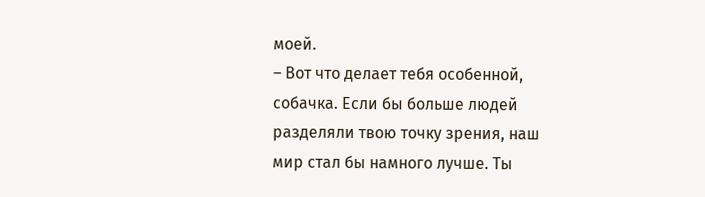моей.
– Вот что делает тебя особенной, собачка. Если бы больше людей разделяли твою точку зрения, наш мир стал бы намного лучше. Ты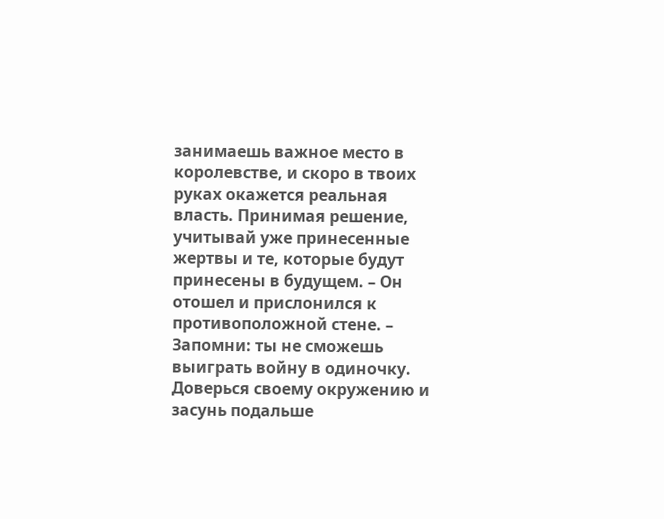занимаешь важное место в королевстве, и скоро в твоих руках окажется реальная власть. Принимая решение, учитывай уже принесенные жертвы и те, которые будут принесены в будущем. – Он отошел и прислонился к противоположной стене. – Запомни: ты не сможешь выиграть войну в одиночку. Доверься своему окружению и засунь подальше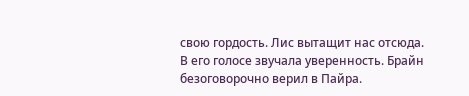свою гордость. Лис вытащит нас отсюда.
В его голосе звучала уверенность. Брайн безоговорочно верил в Пайра.